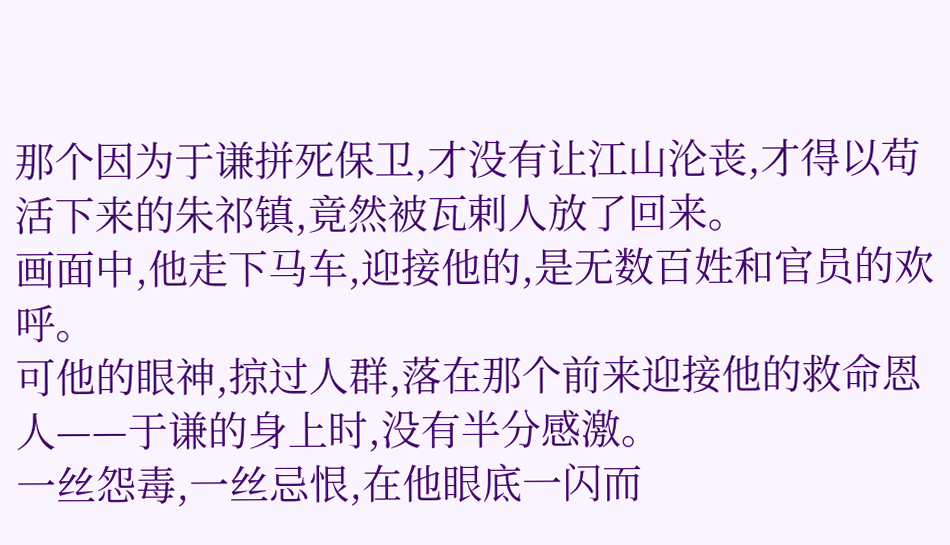那个因为于谦拼死保卫,才没有让江山沦丧,才得以苟活下来的朱祁镇,竟然被瓦剌人放了回来。
画面中,他走下马车,迎接他的,是无数百姓和官员的欢呼。
可他的眼神,掠过人群,落在那个前来迎接他的救命恩人——于谦的身上时,没有半分感激。
一丝怨毒,一丝忌恨,在他眼底一闪而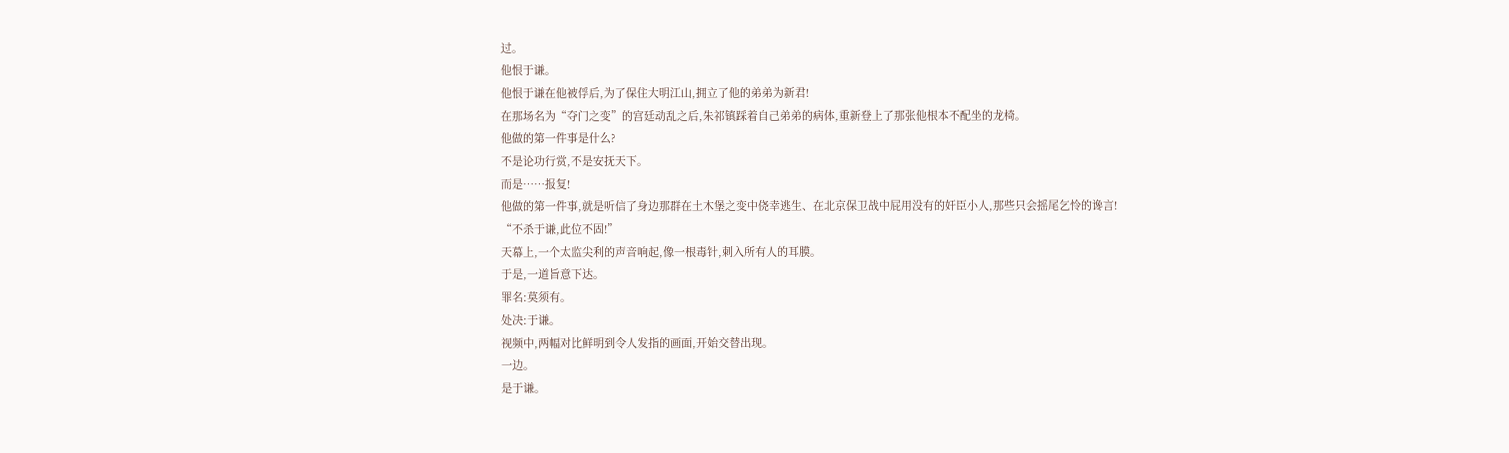过。
他恨于谦。
他恨于谦在他被俘后,为了保住大明江山,拥立了他的弟弟为新君!
在那场名为“夺门之变”的宫廷动乱之后,朱祁镇踩着自己弟弟的病体,重新登上了那张他根本不配坐的龙椅。
他做的第一件事是什么?
不是论功行赏,不是安抚天下。
而是……报复!
他做的第一件事,就是听信了身边那群在土木堡之变中侥幸逃生、在北京保卫战中屁用没有的奸臣小人,那些只会摇尾乞怜的谗言!
“不杀于谦,此位不固!”
天幕上,一个太监尖利的声音响起,像一根毒针,刺入所有人的耳膜。
于是,一道旨意下达。
罪名:莫须有。
处决:于谦。
视频中,两幅对比鲜明到令人发指的画面,开始交替出现。
一边。
是于谦。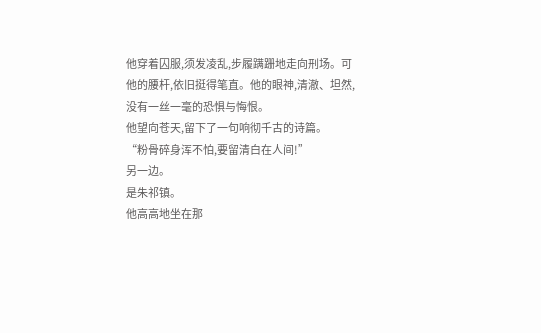他穿着囚服,须发凌乱,步履蹒跚地走向刑场。可他的腰杆,依旧挺得笔直。他的眼神,清澈、坦然,没有一丝一毫的恐惧与悔恨。
他望向苍天,留下了一句响彻千古的诗篇。
“粉骨碎身浑不怕,要留清白在人间!”
另一边。
是朱祁镇。
他高高地坐在那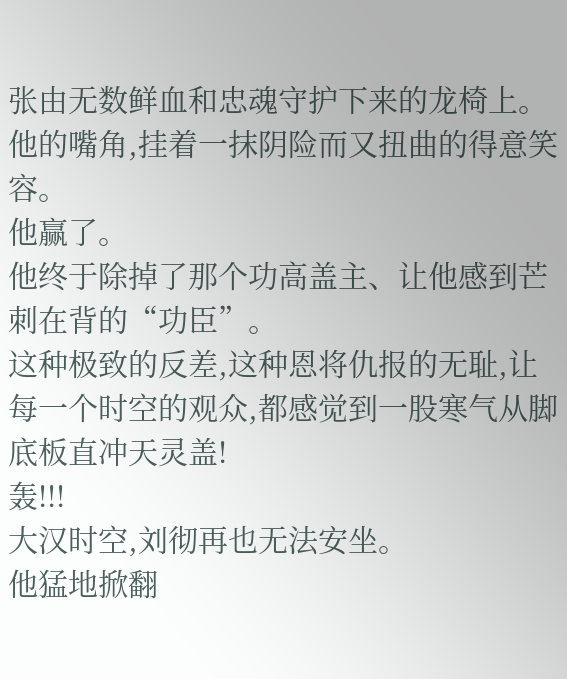张由无数鲜血和忠魂守护下来的龙椅上。他的嘴角,挂着一抹阴险而又扭曲的得意笑容。
他赢了。
他终于除掉了那个功高盖主、让他感到芒刺在背的“功臣”。
这种极致的反差,这种恩将仇报的无耻,让每一个时空的观众,都感觉到一股寒气从脚底板直冲天灵盖!
轰!!!
大汉时空,刘彻再也无法安坐。
他猛地掀翻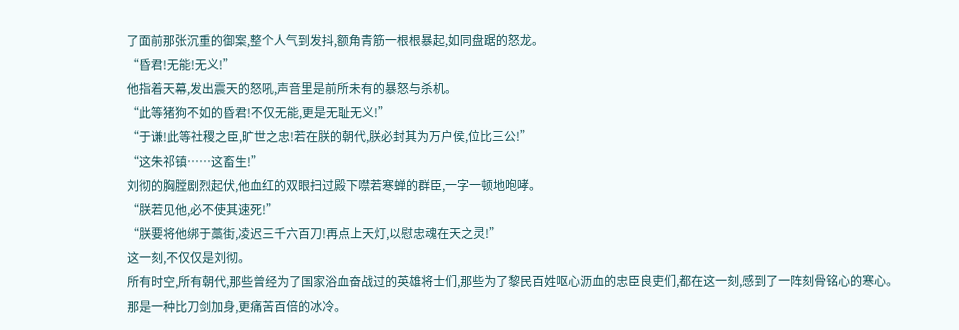了面前那张沉重的御案,整个人气到发抖,额角青筋一根根暴起,如同盘踞的怒龙。
“昏君!无能!无义!”
他指着天幕,发出震天的怒吼,声音里是前所未有的暴怒与杀机。
“此等猪狗不如的昏君!不仅无能,更是无耻无义!”
“于谦!此等社稷之臣,旷世之忠!若在朕的朝代,朕必封其为万户侯,位比三公!”
“这朱祁镇……这畜生!”
刘彻的胸膛剧烈起伏,他血红的双眼扫过殿下噤若寒蝉的群臣,一字一顿地咆哮。
“朕若见他,必不使其速死!”
“朕要将他绑于藁街,凌迟三千六百刀!再点上天灯,以慰忠魂在天之灵!”
这一刻,不仅仅是刘彻。
所有时空,所有朝代,那些曾经为了国家浴血奋战过的英雄将士们,那些为了黎民百姓呕心沥血的忠臣良吏们,都在这一刻,感到了一阵刻骨铭心的寒心。
那是一种比刀剑加身,更痛苦百倍的冰冷。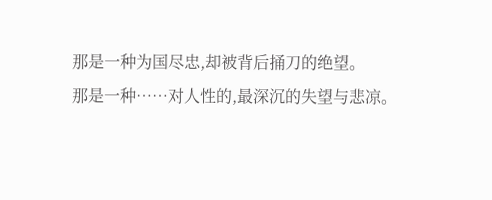那是一种为国尽忠,却被背后捅刀的绝望。
那是一种……对人性的,最深沉的失望与悲凉。